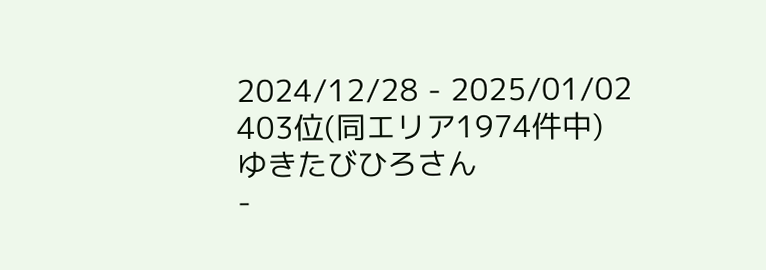2024/12/28 - 2025/01/02
403位(同エリア1974件中)
ゆきたびひろさん
-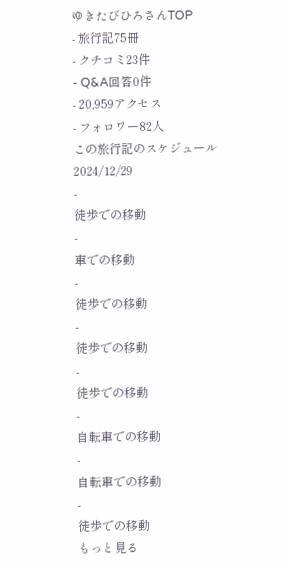ゆきたびひろさんTOP
- 旅行記75冊
- クチコミ23件
- Q&A回答0件
- 20,959アクセス
- フォロワー82人
この旅行記のスケジュール
2024/12/29
-
徒歩での移動
-
車での移動
-
徒歩での移動
-
徒歩での移動
-
徒歩での移動
-
自転車での移動
-
自転車での移動
-
徒歩での移動
もっと見る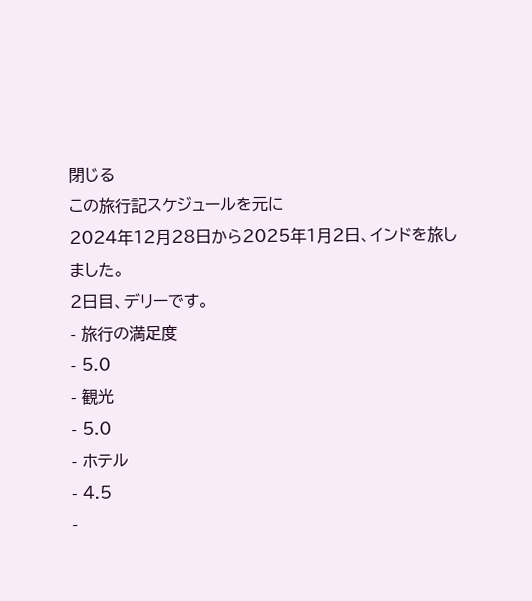閉じる
この旅行記スケジュールを元に
2024年12月28日から2025年1月2日、インドを旅しました。
2日目、デリーです。
- 旅行の満足度
- 5.0
- 観光
- 5.0
- ホテル
- 4.5
-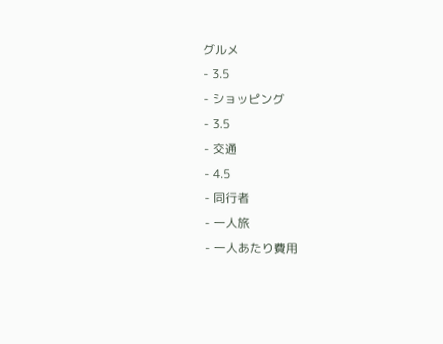グルメ
- 3.5
- ショッピング
- 3.5
- 交通
- 4.5
- 同行者
- 一人旅
- 一人あたり費用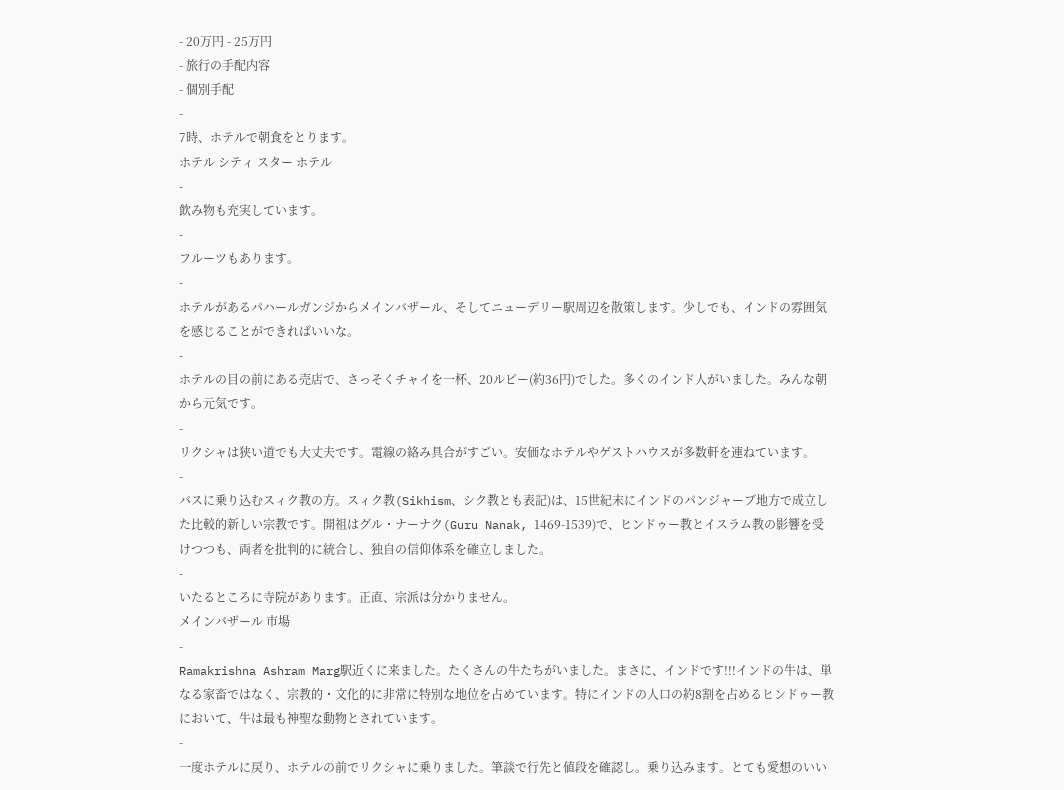- 20万円 - 25万円
- 旅行の手配内容
- 個別手配
-
7時、ホテルで朝食をとります。
ホテル シティ スター ホテル
-
飲み物も充実しています。
-
フルーツもあります。
-
ホテルがあるパハールガンジからメインバザール、そしてニューデリー駅周辺を散策します。少しでも、インドの雰囲気を感じることができればいいな。
-
ホテルの目の前にある売店で、さっそくチャイを一杯、20ルピー(約36円)でした。多くのインド人がいました。みんな朝から元気です。
-
リクシャは狭い道でも大丈夫です。電線の絡み具合がすごい。安価なホテルやゲストハウスが多数軒を連ねています。
-
バスに乗り込むスィク教の方。スィク教(Sikhism、シク教とも表記)は、15世紀末にインドのパンジャーブ地方で成立した比較的新しい宗教です。開祖はグル・ナーナク(Guru Nanak, 1469-1539)で、ヒンドゥー教とイスラム教の影響を受けつつも、両者を批判的に統合し、独自の信仰体系を確立しました。
-
いたるところに寺院があります。正直、宗派は分かりません。
メインバザール 市場
-
Ramakrishna Ashram Marg駅近くに来ました。たくさんの牛たちがいました。まさに、インドです!!!インドの牛は、単なる家畜ではなく、宗教的・文化的に非常に特別な地位を占めています。特にインドの人口の約8割を占めるヒンドゥー教において、牛は最も神聖な動物とされています。
-
一度ホテルに戻り、ホテルの前でリクシャに乗りました。筆談で行先と値段を確認し。乗り込みます。とても愛想のいい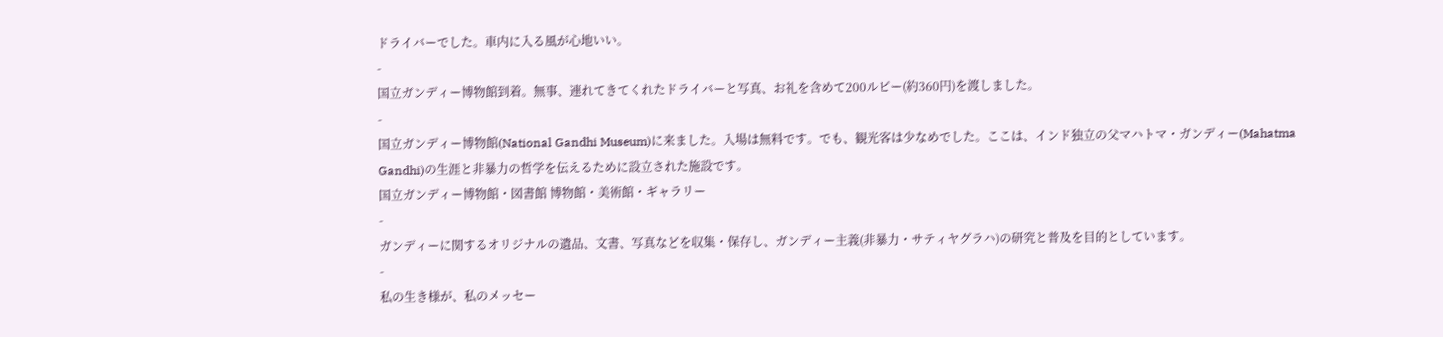ドライバーでした。車内に入る風が心地いい。
-
国立ガンディー博物館到着。無事、連れてきてくれたドライバーと写真、お礼を含めて200ルピー(約360円)を渡しました。
-
国立ガンディー博物館(National Gandhi Museum)に来ました。入場は無料です。でも、観光客は少なめでした。ここは、インド独立の父マハトマ・ガンディー(Mahatma Gandhi)の生涯と非暴力の哲学を伝えるために設立された施設です。
国立ガンディー博物館・図書館 博物館・美術館・ギャラリー
-
ガンディーに関するオリジナルの遺品、文書、写真などを収集・保存し、ガンディー主義(非暴力・サティヤグラハ)の研究と普及を目的としています。
-
私の生き様が、私のメッセー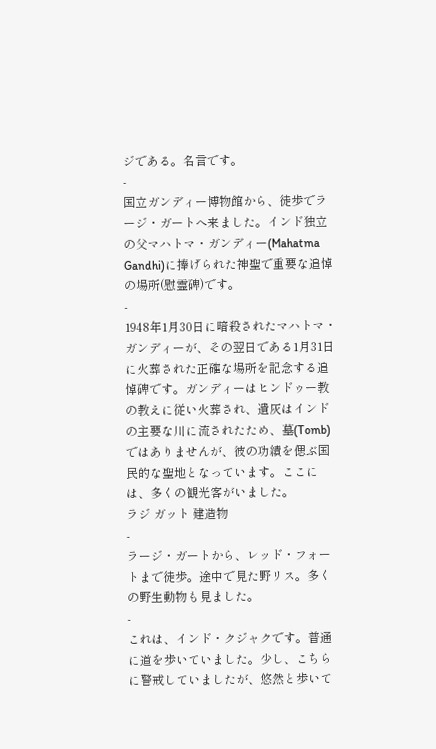ジである。名言です。
-
国立ガンディー博物館から、徒歩でラージ・ガートへ来ました。インド独立の父マハトマ・ガンディー(Mahatma Gandhi)に捧げられた神聖で重要な追悼の場所(慰霊碑)です。
-
1948年1月30日に暗殺されたマハトマ・ガンディーが、その翌日である1月31日に火葬された正確な場所を記念する追悼碑です。ガンディーはヒンドゥー教の教えに従い火葬され、遺灰はインドの主要な川に流されたため、墓(Tomb)ではありませんが、彼の功績を偲ぶ国民的な聖地となっています。ここには、多くの観光客がいました。
ラジ ガット 建造物
-
ラージ・ガートから、レッド・フォートまで徒歩。途中で見た野リス。多くの野生動物も見ました。
-
これは、インド・クジャクです。普通に道を歩いていました。少し、こちらに警戒していましたが、悠然と歩いて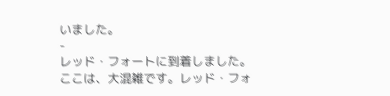いました。
-
レッド・フォートに到着しました。ここは、大混雑です。レッド・フォ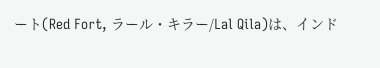ート(Red Fort, ラール・キラー/Lal Qila)は、インド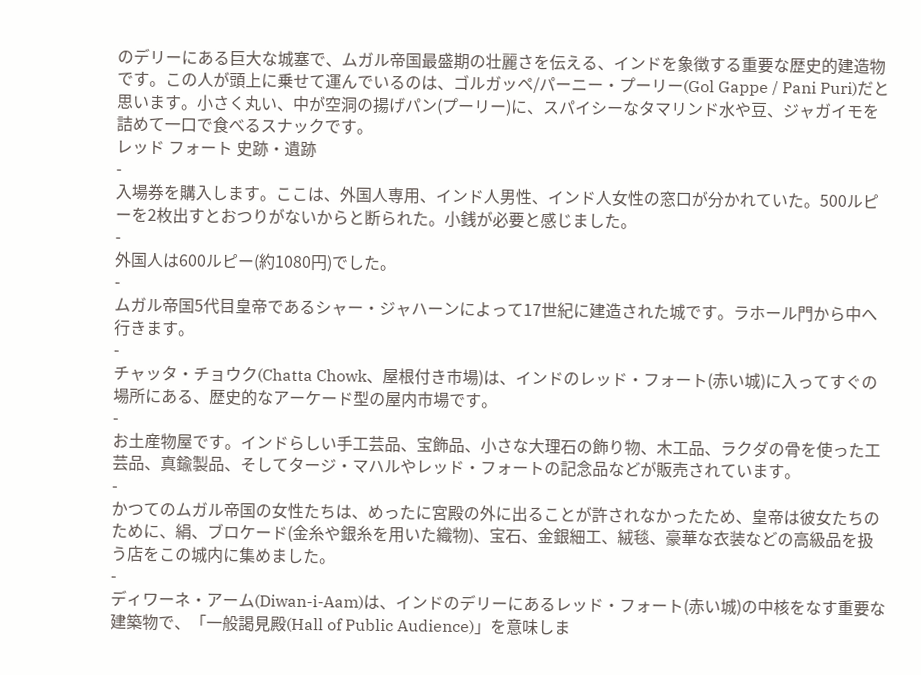のデリーにある巨大な城塞で、ムガル帝国最盛期の壮麗さを伝える、インドを象徴する重要な歴史的建造物です。この人が頭上に乗せて運んでいるのは、ゴルガッペ/パーニー・プーリー(Gol Gappe / Pani Puri)だと思います。小さく丸い、中が空洞の揚げパン(プーリー)に、スパイシーなタマリンド水や豆、ジャガイモを詰めて一口で食べるスナックです。
レッド フォート 史跡・遺跡
-
入場券を購入します。ここは、外国人専用、インド人男性、インド人女性の窓口が分かれていた。500ルピーを2枚出すとおつりがないからと断られた。小銭が必要と感じました。
-
外国人は600ルピー(約1080円)でした。
-
ムガル帝国5代目皇帝であるシャー・ジャハーンによって17世紀に建造された城です。ラホール門から中へ行きます。
-
チャッタ・チョウク(Chatta Chowk、屋根付き市場)は、インドのレッド・フォート(赤い城)に入ってすぐの場所にある、歴史的なアーケード型の屋内市場です。
-
お土産物屋です。インドらしい手工芸品、宝飾品、小さな大理石の飾り物、木工品、ラクダの骨を使った工芸品、真鍮製品、そしてタージ・マハルやレッド・フォートの記念品などが販売されています。
-
かつてのムガル帝国の女性たちは、めったに宮殿の外に出ることが許されなかったため、皇帝は彼女たちのために、絹、ブロケード(金糸や銀糸を用いた織物)、宝石、金銀細工、絨毯、豪華な衣装などの高級品を扱う店をこの城内に集めました。
-
ディワーネ・アーム(Diwan-i-Aam)は、インドのデリーにあるレッド・フォート(赤い城)の中核をなす重要な建築物で、「一般謁見殿(Hall of Public Audience)」を意味しま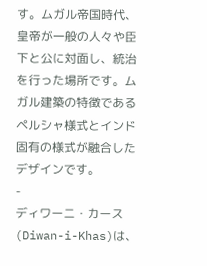す。ムガル帝国時代、皇帝が一般の人々や臣下と公に対面し、統治を行った場所です。ムガル建築の特徴であるペルシャ様式とインド固有の様式が融合したデザインです。
-
ディワーニ・カース(Diwan-i-Khas)は、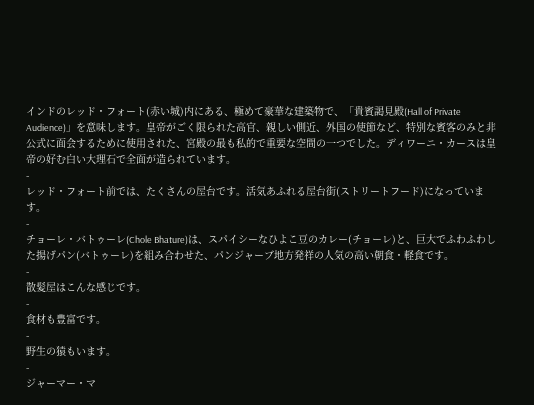インドのレッド・フォート(赤い城)内にある、極めて豪華な建築物で、「貴賓謁見殿(Hall of Private Audience)」を意味します。皇帝がごく限られた高官、親しい側近、外国の使節など、特別な賓客のみと非公式に面会するために使用された、宮殿の最も私的で重要な空間の一つでした。ディワーニ・カースは皇帝の好む白い大理石で全面が造られています。
-
レッド・フォート前では、たくさんの屋台です。活気あふれる屋台街(ストリートフード)になっています。
-
チョーレ・バトゥーレ(Chole Bhature)は、スパイシーなひよこ豆のカレー(チョーレ)と、巨大でふわふわした揚げパン(バトゥーレ)を組み合わせた、パンジャーブ地方発祥の人気の高い朝食・軽食です。
-
散髪屋はこんな感じです。
-
食材も豊富です。
-
野生の猿もいます。
-
ジャーマー・マ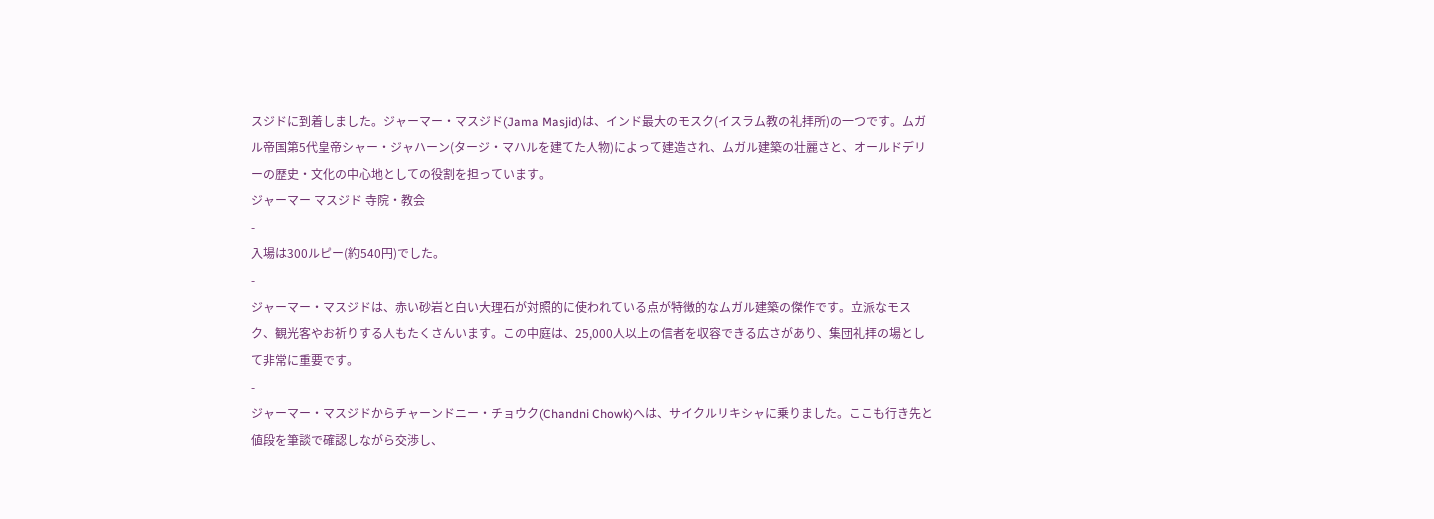スジドに到着しました。ジャーマー・マスジド(Jama Masjid)は、インド最大のモスク(イスラム教の礼拝所)の一つです。ムガル帝国第5代皇帝シャー・ジャハーン(タージ・マハルを建てた人物)によって建造され、ムガル建築の壮麗さと、オールドデリーの歴史・文化の中心地としての役割を担っています。
ジャーマー マスジド 寺院・教会
-
入場は300ルピー(約540円)でした。
-
ジャーマー・マスジドは、赤い砂岩と白い大理石が対照的に使われている点が特徴的なムガル建築の傑作です。立派なモスク、観光客やお祈りする人もたくさんいます。この中庭は、25,000人以上の信者を収容できる広さがあり、集団礼拝の場として非常に重要です。
-
ジャーマー・マスジドからチャーンドニー・チョウク(Chandni Chowk)へは、サイクルリキシャに乗りました。ここも行き先と値段を筆談で確認しながら交渉し、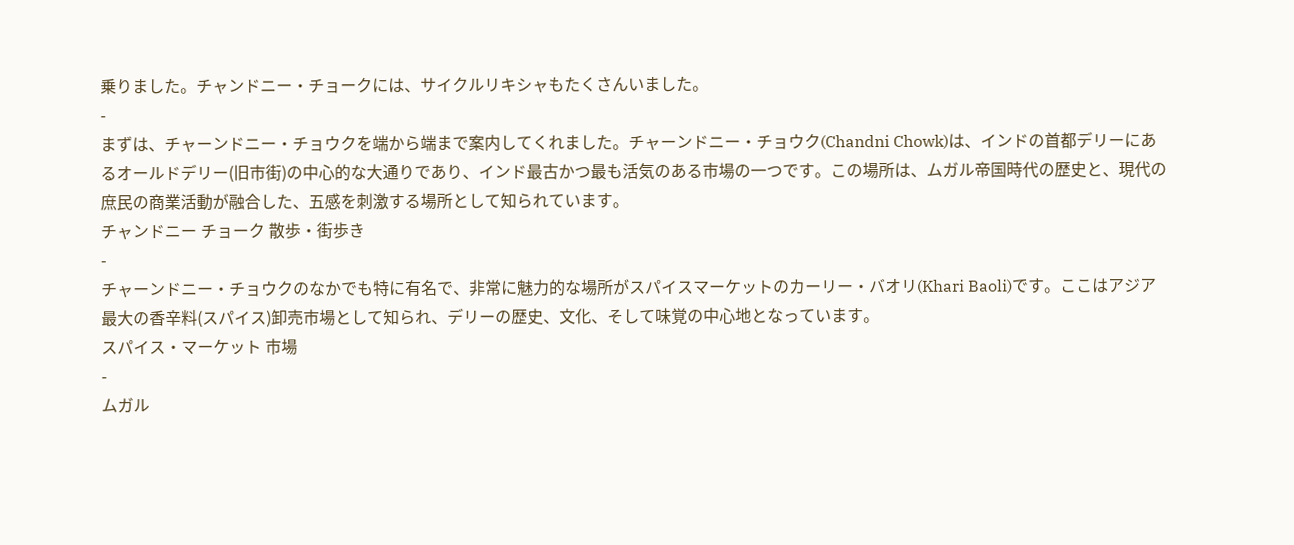乗りました。チャンドニー・チョークには、サイクルリキシャもたくさんいました。
-
まずは、チャーンドニー・チョウクを端から端まで案内してくれました。チャーンドニー・チョウク(Chandni Chowk)は、インドの首都デリーにあるオールドデリー(旧市街)の中心的な大通りであり、インド最古かつ最も活気のある市場の一つです。この場所は、ムガル帝国時代の歴史と、現代の庶民の商業活動が融合した、五感を刺激する場所として知られています。
チャンドニー チョーク 散歩・街歩き
-
チャーンドニー・チョウクのなかでも特に有名で、非常に魅力的な場所がスパイスマーケットのカーリー・バオリ(Khari Baoli)です。ここはアジア最大の香辛料(スパイス)卸売市場として知られ、デリーの歴史、文化、そして味覚の中心地となっています。
スパイス・マーケット 市場
-
ムガル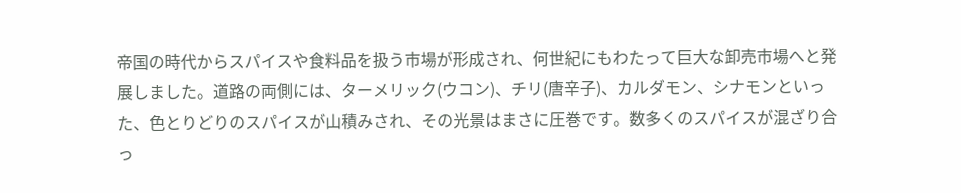帝国の時代からスパイスや食料品を扱う市場が形成され、何世紀にもわたって巨大な卸売市場へと発展しました。道路の両側には、ターメリック(ウコン)、チリ(唐辛子)、カルダモン、シナモンといった、色とりどりのスパイスが山積みされ、その光景はまさに圧巻です。数多くのスパイスが混ざり合っ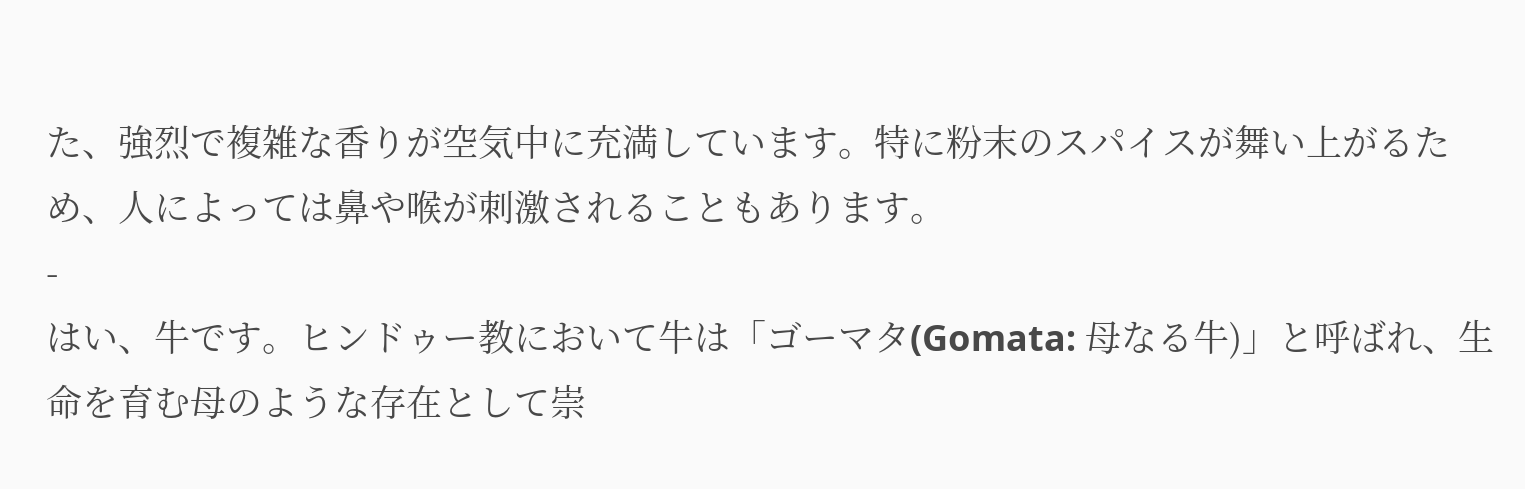た、強烈で複雑な香りが空気中に充満しています。特に粉末のスパイスが舞い上がるため、人によっては鼻や喉が刺激されることもあります。
-
はい、牛です。ヒンドゥー教において牛は「ゴーマタ(Gomata: 母なる牛)」と呼ばれ、生命を育む母のような存在として崇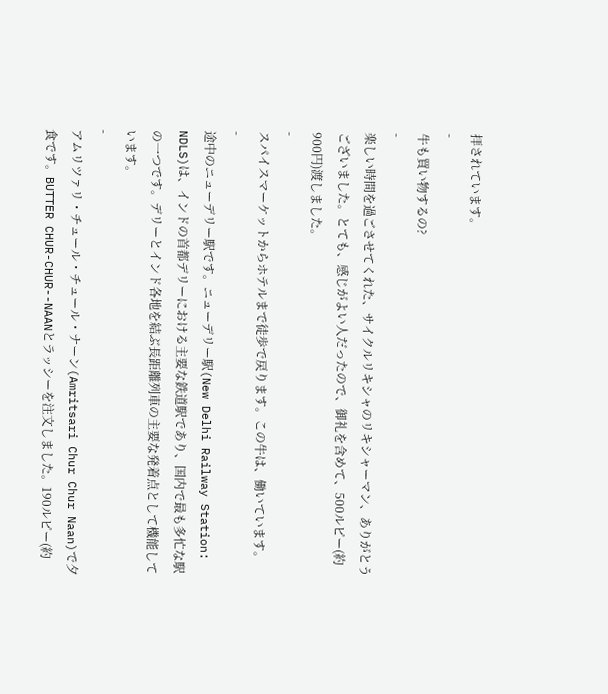拝されています。
-
牛も買い物するの?
-
楽しい時間を過ごさせてくれた、サイクルリキシャのリキシャーマン、ありがとうございました。とても、感じがよい人だったので、御礼を含めて、500ルピー(約900円)渡しました。
-
スパイスマーケットからホテルまで徒歩で戻ります。この牛は、働いています。
-
途中のニューデリー駅です。ニューデリー駅(New Delhi Railway Station: NDLS)は、インドの首都デリーにおける主要な鉄道駅であり、国内で最も多忙な駅の一つです。デリーとインド各地を結ぶ長距離列車の主要な発着点として機能しています。
-
アムリツァリ・チュール・チュール・ナーン(Amritsari Chur Chur Naan)で夕食です。BUTTER CHUR-CHUR--NAANとラッシーを注文しました。190ルピー(約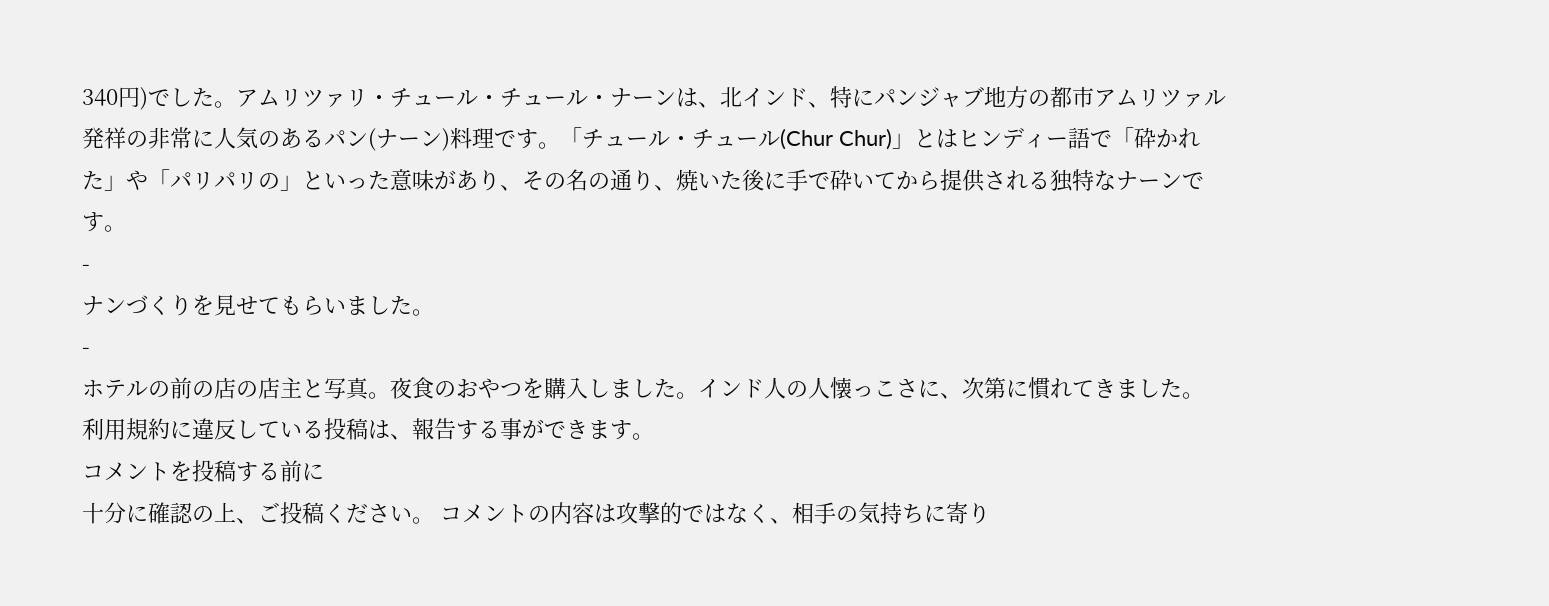340円)でした。アムリツァリ・チュール・チュール・ナーンは、北インド、特にパンジャブ地方の都市アムリツァル発祥の非常に人気のあるパン(ナーン)料理です。「チュール・チュール(Chur Chur)」とはヒンディー語で「砕かれた」や「パリパリの」といった意味があり、その名の通り、焼いた後に手で砕いてから提供される独特なナーンです。
-
ナンづくりを見せてもらいました。
-
ホテルの前の店の店主と写真。夜食のおやつを購入しました。インド人の人懐っこさに、次第に慣れてきました。
利用規約に違反している投稿は、報告する事ができます。
コメントを投稿する前に
十分に確認の上、ご投稿ください。 コメントの内容は攻撃的ではなく、相手の気持ちに寄り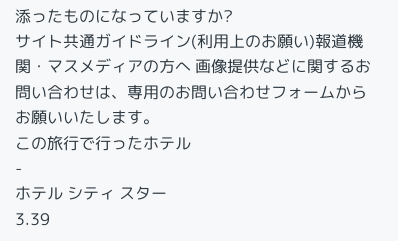添ったものになっていますか?
サイト共通ガイドライン(利用上のお願い)報道機関・マスメディアの方へ 画像提供などに関するお問い合わせは、専用のお問い合わせフォームからお願いいたします。
この旅行で行ったホテル
-
ホテル シティ スター
3.39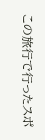この旅行で行ったスポ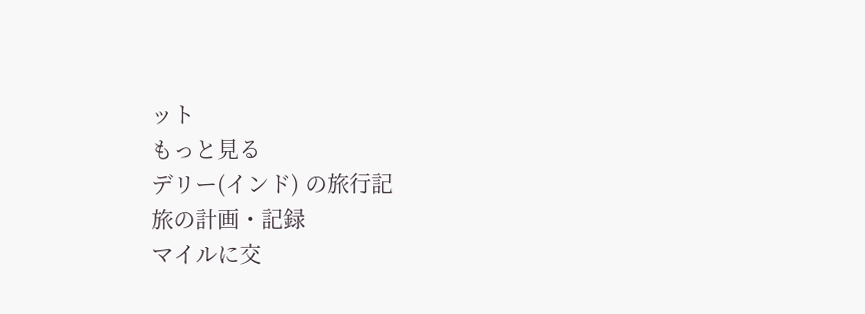ット
もっと見る
デリー(インド) の旅行記
旅の計画・記録
マイルに交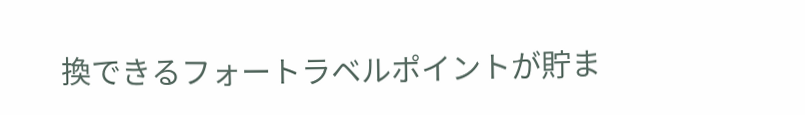換できるフォートラベルポイントが貯ま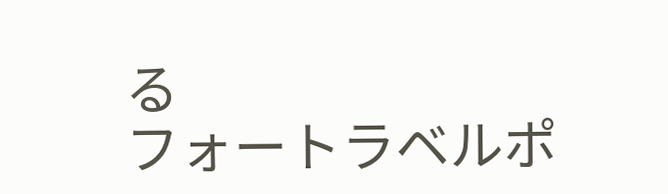る
フォートラベルポ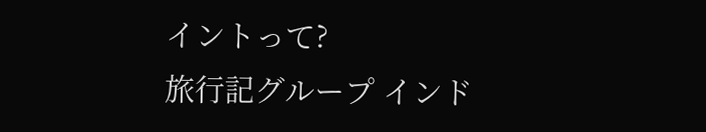イントって?
旅行記グループ インド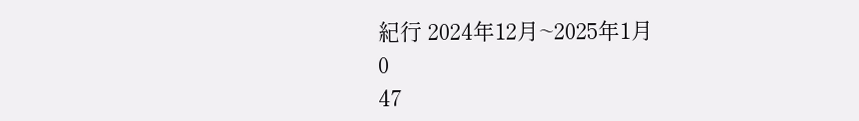紀行 2024年12月~2025年1月
0
47